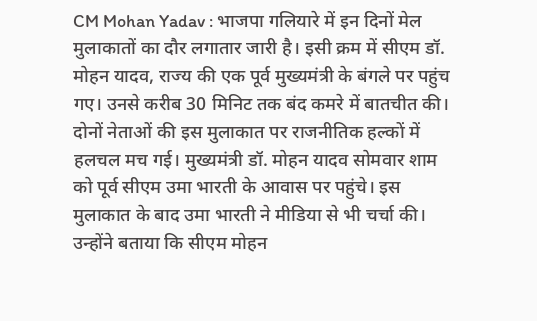CM Mohan Yadav : भाजपा गलियारे में इन दिनों मेल मुलाकातों का दौर लगातार जारी है। इसी क्रम में सीएम डॉ. मोहन यादव, राज्य की एक पूर्व मुख्यमंत्री के बंगले पर पहुंच गए। उनसे करीब 30 मिनिट तक बंद कमरे में बातचीत की। दोनों नेताओं की इस मुलाकात पर राजनीतिक हल्कों में हलचल मच गई। मुख्यमंत्री डॉ. मोहन यादव सोमवार शाम को पूर्व सीएम उमा भारती के आवास पर पहुंचे। इस मुलाकात के बाद उमा भारती ने मीडिया से भी चर्चा की। उन्होंने बताया कि सीएम मोहन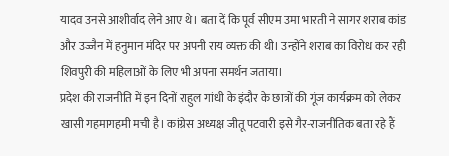यादव उनसे आशीर्वाद लेने आए थे। बता दें कि पूर्व सीएम उमा भारती ने सागर शराब कांड और उज्जैन में हनुमान मंदिर पर अपनी राय व्यक्त की थी। उन्होंने शराब का विरोध कर रही शिवपुरी की महिलाओं के लिए भी अपना समर्थन जताया।
प्रदेश की राजनीति में इन दिनों राहुल गांधी के इंदौर के छात्रों की गूंज कार्यक्रम को लेकर खासी गहमागहमी मची है। कांग्रेस अध्यक्ष जीतू पटवारी इसे गैर-राजनीतिक बता रहे हैं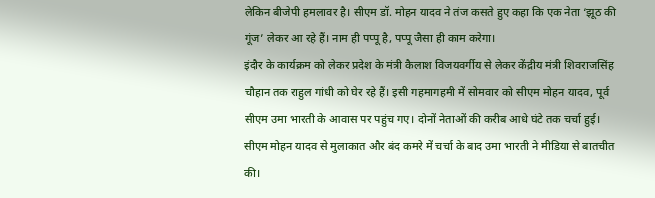लेकिन बीजेपी हमलावर है। सीएम डॉ. मोहन यादव ने तंज कसते हुए कहा कि एक नेता ‘झूठ की गूंज’ लेकर आ रहे हैं। नाम ही पप्पू है, पप्पू जैसा ही काम करेगा।
इंदौर के कार्यक्रम को लेकर प्रदेश के मंत्री कैलाश विजयवर्गीय से लेकर केंद्रीय मंत्री शिवराजसिंह चौहान तक राहुल गांधी को घेर रहे हैं। इसी गहमागहमी में सोमवार को सीएम मोहन यादव, पूर्व सीएम उमा भारती के आवास पर पहुंच गए। दोनों नेताओं की करीब आधे घंटे तक चर्चा हुई।
सीएम मोहन यादव से मुलाकात और बंद कमरे में चर्चा के बाद उमा भारती ने मीडिया से बातचीत की।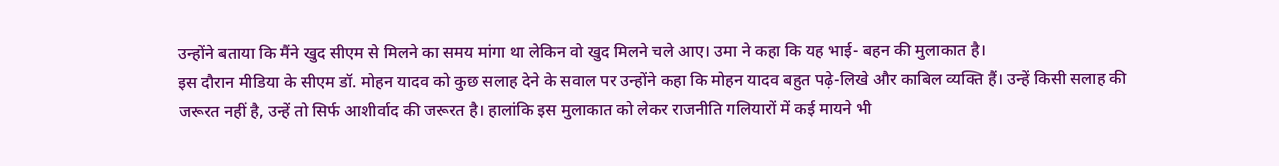उन्होंने बताया कि मैंने खुद सीएम से मिलने का समय मांगा था लेकिन वो खुद मिलने चले आए। उमा ने कहा कि यह भाई- बहन की मुलाकात है।
इस दौरान मीडिया के सीएम डॉ. मोहन यादव को कुछ सलाह देने के सवाल पर उन्होंने कहा कि मोहन यादव बहुत पढ़े-लिखे और काबिल व्यक्ति हैं। उन्हें किसी सलाह की जरूरत नहीं है, उन्हें तो सिर्फ आशीर्वाद की जरूरत है। हालांकि इस मुलाकात को लेकर राजनीति गलियारों में कई मायने भी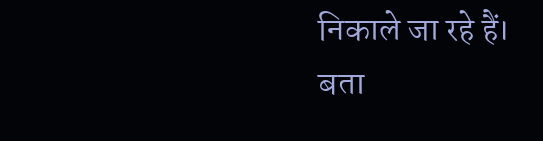निकाले जा रहे हैं।
बता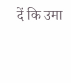दें कि उमा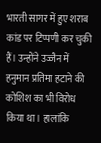भारती सागर में हुए शराब कांड पर टिप्पणी कर चुकी हैं। उन्होंने उज्जैन में हनुमान प्रतिमा हटाने की कोशिश का भी विरोध किया था। हालांकि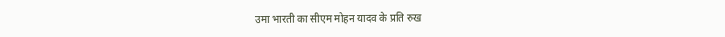उमा भारती का सीएम मोहन यादव के प्रति रुख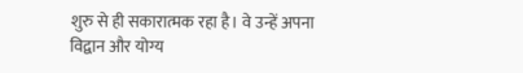शुरु से ही सकारात्मक रहा है। वे उन्हें अपना विद्वान और योग्य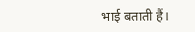भाई बताती हैं।